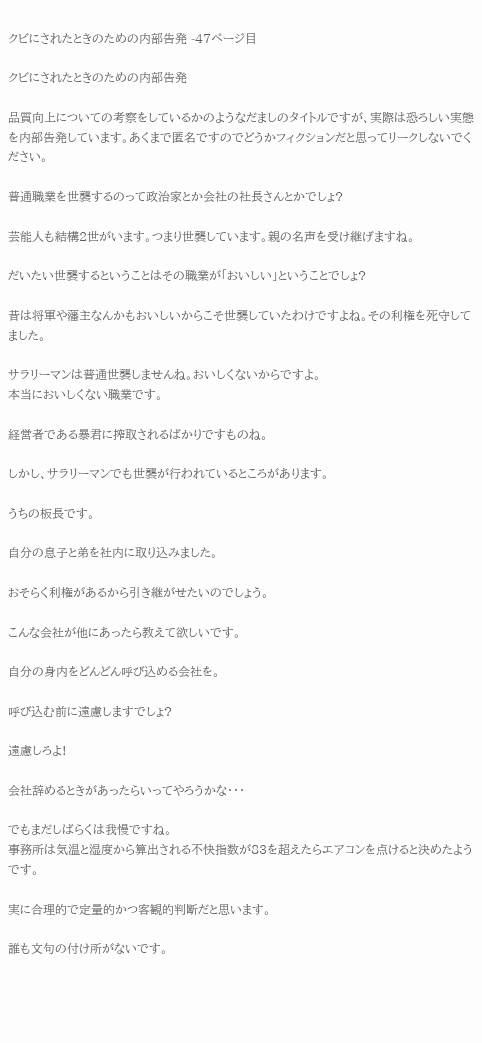クビにされたときのための内部告発 -47ページ目

クビにされたときのための内部告発

品質向上についての考察をしているかのようなだましのタイトルですが、実際は恐ろしい実態を内部告発しています。あくまで匿名ですのでどうかフィクションだと思ってリークしないでください。

普通職業を世襲するのって政治家とか会社の社長さんとかでしょ?

芸能人も結構2世がいます。つまり世襲しています。親の名声を受け継げますね。

だいたい世襲するということはその職業が「おいしい」ということでしょ?

昔は将軍や藩主なんかもおいしいからこそ世襲していたわけですよね。その利権を死守してました。

サラリーマンは普通世襲しませんね。おいしくないからですよ。
本当においしくない職業です。

経営者である暴君に搾取されるばかりですものね。

しかし、サラリーマンでも世襲が行われているところがあります。

うちの板長です。

自分の息子と弟を社内に取り込みました。

おそらく利権があるから引き継がせたいのでしょう。

こんな会社が他にあったら教えて欲しいです。

自分の身内をどんどん呼び込める会社を。

呼び込む前に遠慮しますでしょ?

遠慮しろよ!

会社辞めるときがあったらいってやろうかな・・・

でもまだしばらくは我慢ですね。
事務所は気温と湿度から算出される不快指数が83を超えたらエアコンを点けると決めたようです。

実に合理的で定量的かつ客観的判断だと思います。

誰も文句の付け所がないです。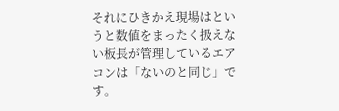それにひきかえ現場はというと数値をまったく扱えない板長が管理しているエアコンは「ないのと同じ」です。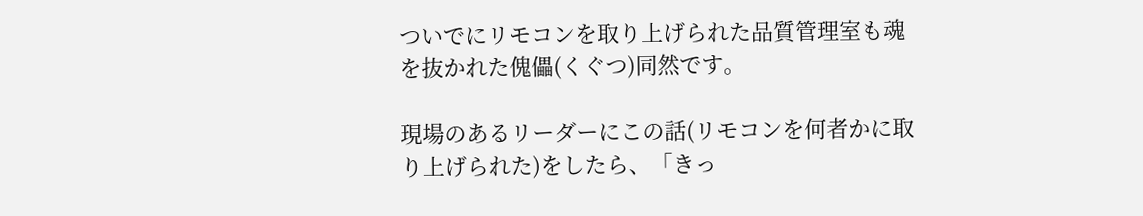ついでにリモコンを取り上げられた品質管理室も魂を抜かれた傀儡(くぐつ)同然です。

現場のあるリーダーにこの話(リモコンを何者かに取り上げられた)をしたら、「きっ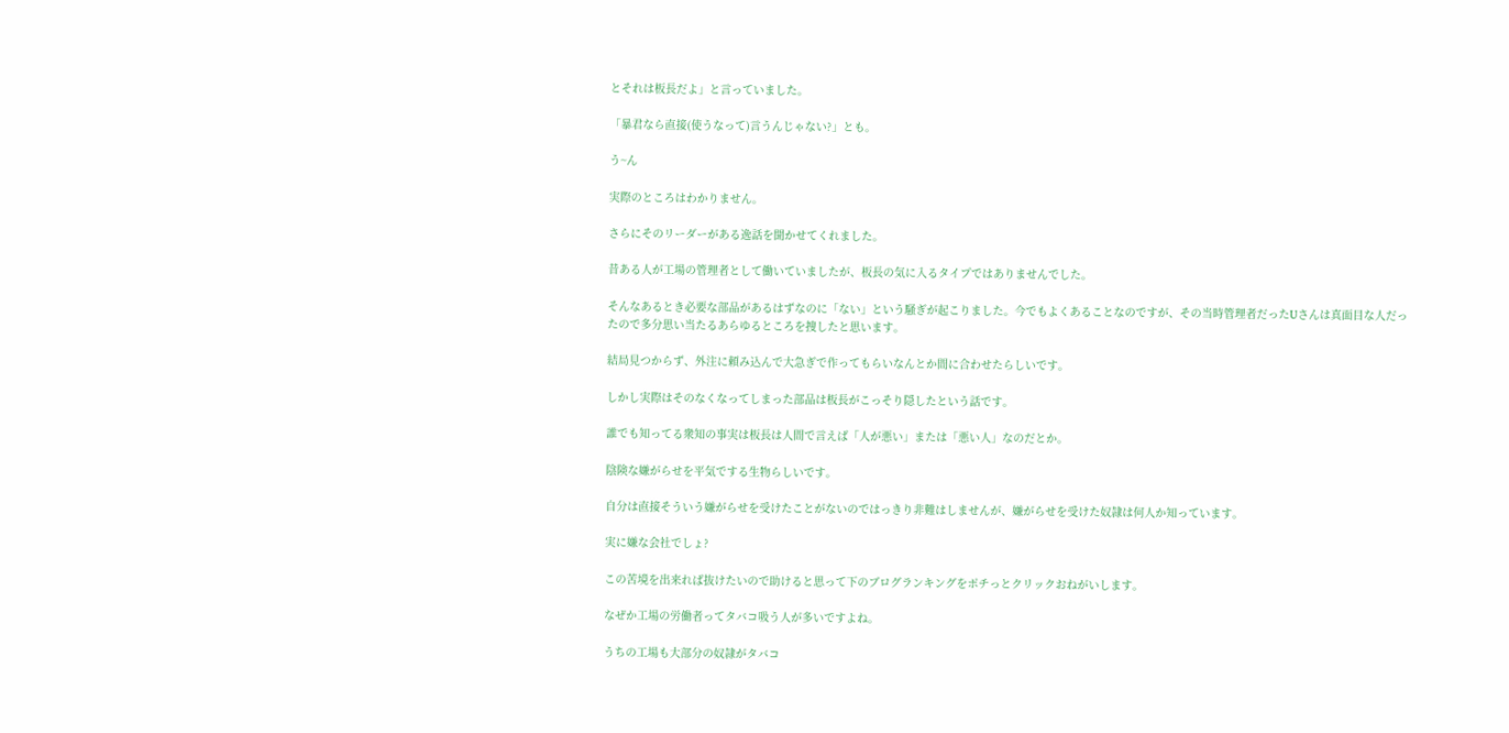とそれは板長だよ」と言っていました。

「暴君なら直接(使うなって)言うんじゃない?」とも。

う~ん

実際のところはわかりません。

さらにそのリーダーがある逸話を聞かせてくれました。

昔ある人が工場の管理者として働いていましたが、板長の気に入るタイプではありませんでした。

そんなあるとき必要な部品があるはずなのに「ない」という騒ぎが起こりました。今でもよくあることなのですが、その当時管理者だったUさんは真面目な人だったので多分思い当たるあらゆるところを捜したと思います。

結局見つからず、外注に頼み込んで大急ぎで作ってもらいなんとか間に合わせたらしいです。

しかし実際はそのなくなってしまった部品は板長がこっそり隠したという話です。

誰でも知ってる衆知の事実は板長は人間で言えば「人が悪い」または「悪い人」なのだとか。

陰険な嫌がらせを平気でする生物らしいです。

自分は直接そういう嫌がらせを受けたことがないのではっきり非難はしませんが、嫌がらせを受けた奴隷は何人か知っています。

実に嫌な会社でしょ?

この苦境を出来れば抜けたいので助けると思って下のブログランキングをポチっとクリックおねがいします。

なぜか工場の労働者ってタバコ吸う人が多いですよね。

うちの工場も大部分の奴隷がタバコ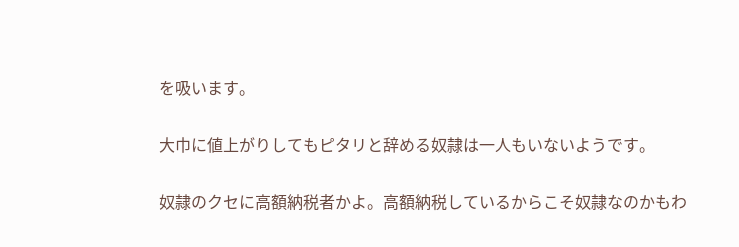を吸います。

大巾に値上がりしてもピタリと辞める奴隷は一人もいないようです。

奴隷のクセに高額納税者かよ。高額納税しているからこそ奴隷なのかもわ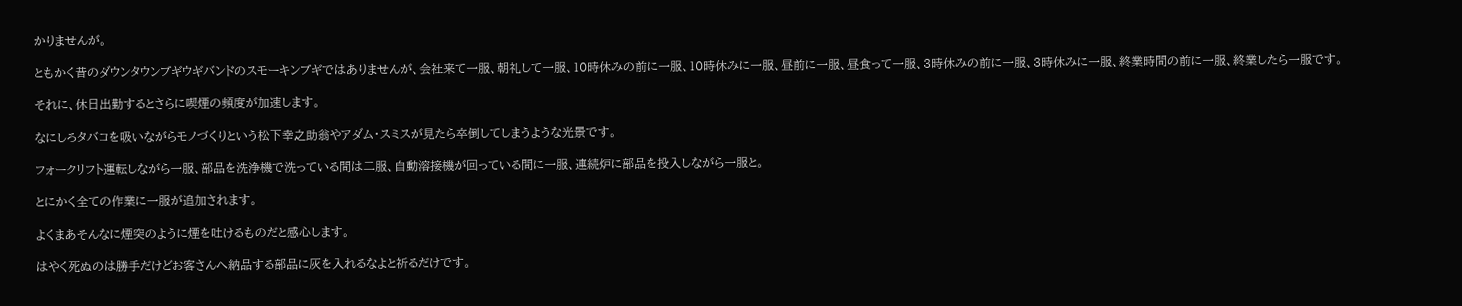かりませんが。

ともかく昔のダウンタウンブギウギバンドのスモーキンブギではありませんが、会社来て一服、朝礼して一服、10時休みの前に一服、10時休みに一服、昼前に一服、昼食って一服、3時休みの前に一服、3時休みに一服、終業時間の前に一服、終業したら一服です。

それに、休日出勤するとさらに喫煙の頻度が加速します。

なにしろタバコを吸いながらモノづくりという松下幸之助翁やアダム・スミスが見たら卒倒してしまうような光景です。

フォークリフト運転しながら一服、部品を洗浄機で洗っている間は二服、自動溶接機が回っている間に一服、連続炉に部品を投入しながら一服と。

とにかく全ての作業に一服が追加されます。

よくまあそんなに煙突のように煙を吐けるものだと感心します。

はやく死ぬのは勝手だけどお客さんへ納品する部品に灰を入れるなよと祈るだけです。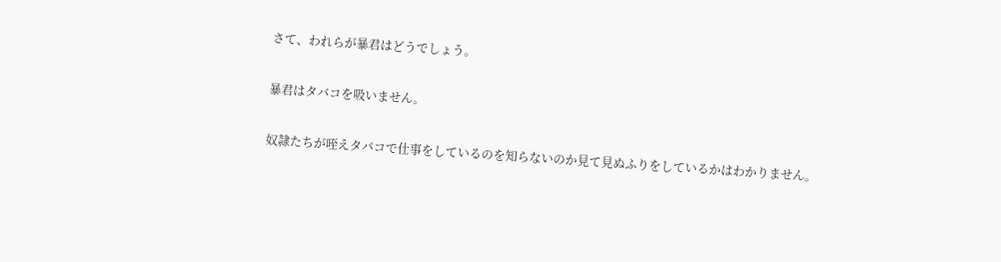さて、われらが暴君はどうでしょう。

暴君はタバコを吸いません。

奴隷たちが咥えタバコで仕事をしているのを知らないのか見て見ぬふりをしているかはわかりません。